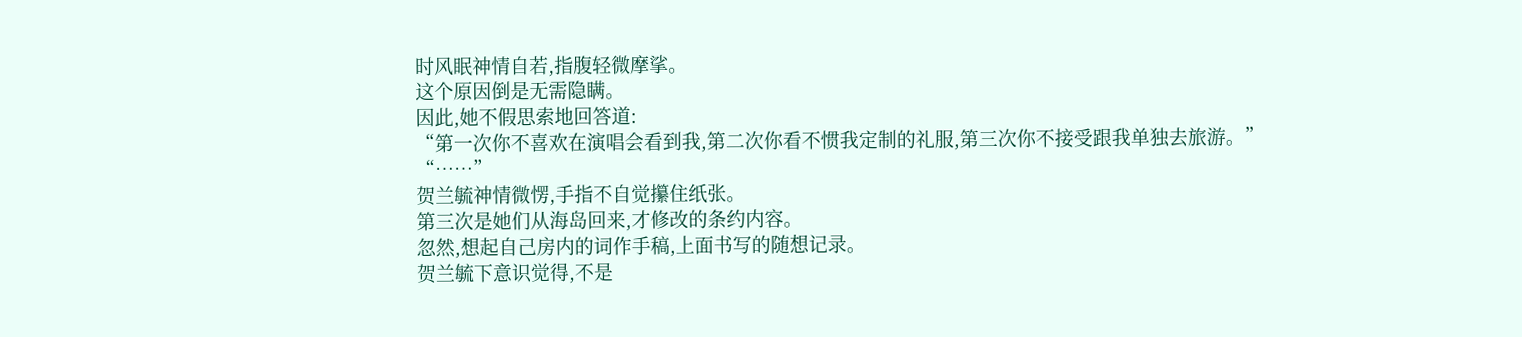时风眠神情自若,指腹轻微摩挲。
这个原因倒是无需隐瞒。
因此,她不假思索地回答道:
“第一次你不喜欢在演唱会看到我,第二次你看不惯我定制的礼服,第三次你不接受跟我单独去旅游。”
“……”
贺兰毓神情微愣,手指不自觉攥住纸张。
第三次是她们从海岛回来,才修改的条约内容。
忽然,想起自己房内的词作手稿,上面书写的随想记录。
贺兰毓下意识觉得,不是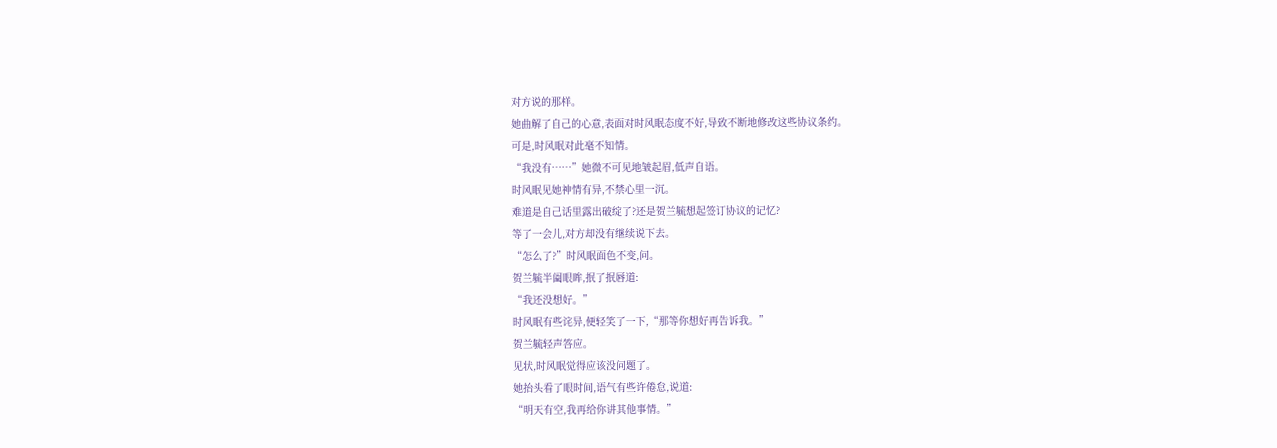对方说的那样。
她曲解了自己的心意,表面对时风眠态度不好,导致不断地修改这些协议条约。
可是,时风眠对此毫不知情。
“我没有……”她微不可见地皱起眉,低声自语。
时风眠见她神情有异,不禁心里一沉。
难道是自己话里露出破绽了?还是贺兰毓想起签订协议的记忆?
等了一会儿,对方却没有继续说下去。
“怎么了?”时风眠面色不变,问。
贺兰毓半阖眼眸,抿了抿唇道:
“我还没想好。”
时风眠有些诧异,便轻笑了一下,“那等你想好再告诉我。”
贺兰毓轻声答应。
见状,时风眠觉得应该没问题了。
她抬头看了眼时间,语气有些许倦怠,说道:
“明天有空,我再给你讲其他事情。”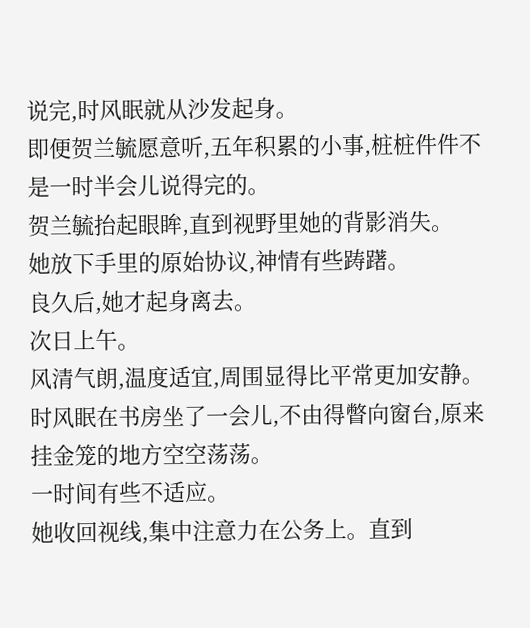说完,时风眠就从沙发起身。
即便贺兰毓愿意听,五年积累的小事,桩桩件件不是一时半会儿说得完的。
贺兰毓抬起眼眸,直到视野里她的背影消失。
她放下手里的原始协议,神情有些踌躇。
良久后,她才起身离去。
次日上午。
风清气朗,温度适宜,周围显得比平常更加安静。
时风眠在书房坐了一会儿,不由得瞥向窗台,原来挂金笼的地方空空荡荡。
一时间有些不适应。
她收回视线,集中注意力在公务上。直到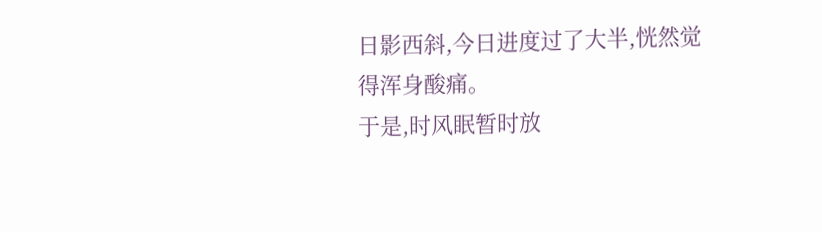日影西斜,今日进度过了大半,恍然觉得浑身酸痛。
于是,时风眠暂时放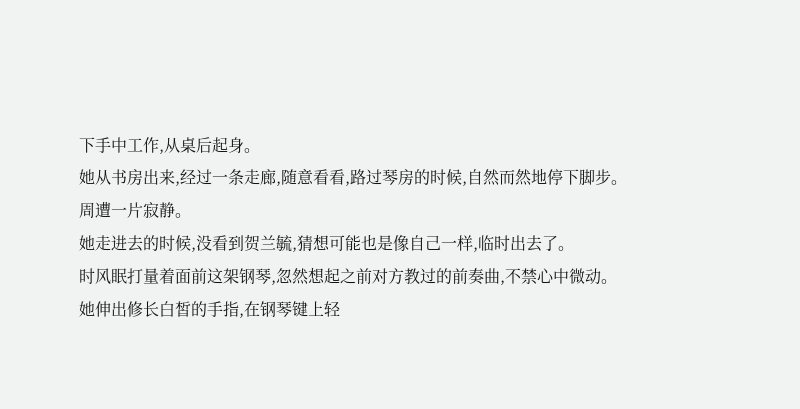下手中工作,从桌后起身。
她从书房出来,经过一条走廊,随意看看,路过琴房的时候,自然而然地停下脚步。
周遭一片寂静。
她走进去的时候,没看到贺兰毓,猜想可能也是像自己一样,临时出去了。
时风眠打量着面前这架钢琴,忽然想起之前对方教过的前奏曲,不禁心中微动。
她伸出修长白皙的手指,在钢琴键上轻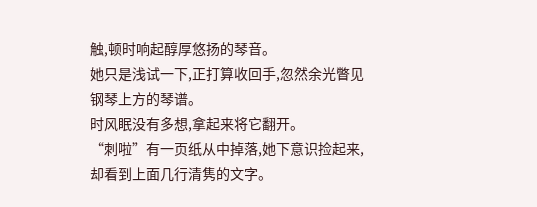触,顿时响起醇厚悠扬的琴音。
她只是浅试一下,正打算收回手,忽然余光瞥见钢琴上方的琴谱。
时风眠没有多想,拿起来将它翻开。
“刺啦”有一页纸从中掉落,她下意识捡起来,却看到上面几行清隽的文字。